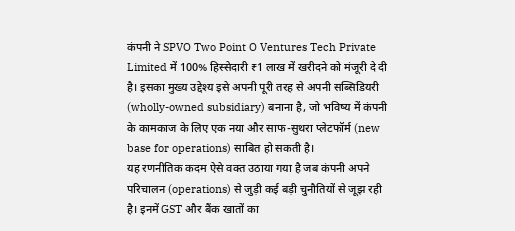कंपनी ने SPVO Two Point O Ventures Tech Private Limited में 100% हिस्सेदारी ₹1 लाख में खरीदने को मंजूरी दे दी है। इसका मुख्य उद्देश्य इसे अपनी पूरी तरह से अपनी सब्सिडियरी (wholly-owned subsidiary) बनाना है, जो भविष्य में कंपनी के कामकाज के लिए एक नया और साफ-सुथरा प्लेटफॉर्म (new base for operations) साबित हो सकती है।
यह रणनीतिक कदम ऐसे वक्त उठाया गया है जब कंपनी अपने परिचालन (operations) से जुड़ी कई बड़ी चुनौतियों से जूझ रही है। इनमें GST और बैंक खातों का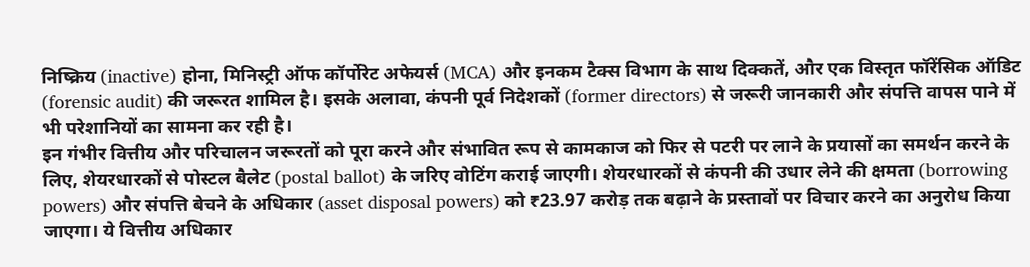निष्क्रिय (inactive) होना, मिनिस्ट्री ऑफ कॉर्पोरेट अफेयर्स (MCA) और इनकम टैक्स विभाग के साथ दिक्कतें, और एक विस्तृत फॉरेंसिक ऑडिट (forensic audit) की जरूरत शामिल है। इसके अलावा, कंपनी पूर्व निदेशकों (former directors) से जरूरी जानकारी और संपत्ति वापस पाने में भी परेशानियों का सामना कर रही है।
इन गंभीर वित्तीय और परिचालन जरूरतों को पूरा करने और संभावित रूप से कामकाज को फिर से पटरी पर लाने के प्रयासों का समर्थन करने के लिए, शेयरधारकों से पोस्टल बैलेट (postal ballot) के जरिए वोटिंग कराई जाएगी। शेयरधारकों से कंपनी की उधार लेने की क्षमता (borrowing powers) और संपत्ति बेचने के अधिकार (asset disposal powers) को ₹23.97 करोड़ तक बढ़ाने के प्रस्तावों पर विचार करने का अनुरोध किया जाएगा। ये वित्तीय अधिकार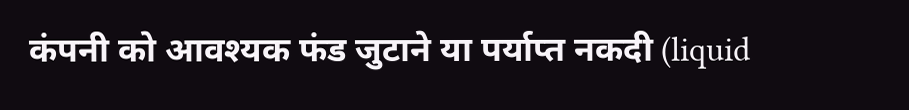कंपनी को आवश्यक फंड जुटाने या पर्याप्त नकदी (liquid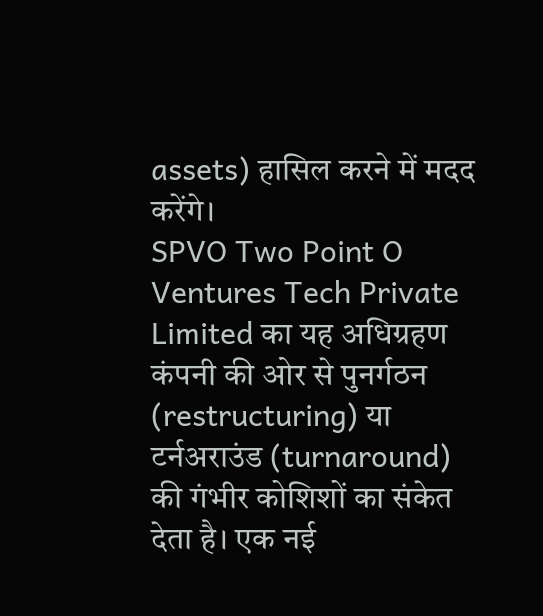assets) हासिल करने में मदद करेंगे।
SPVO Two Point O Ventures Tech Private Limited का यह अधिग्रहण कंपनी की ओर से पुनर्गठन (restructuring) या टर्नअराउंड (turnaround) की गंभीर कोशिशों का संकेत देता है। एक नई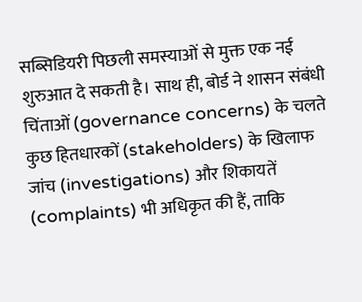सब्सिडियरी पिछली समस्याओं से मुक्त एक नई शुरुआत दे सकती है। साथ ही, बोर्ड ने शासन संबंधी चिंताओं (governance concerns) के चलते कुछ हितधारकों (stakeholders) के खिलाफ जांच (investigations) और शिकायतें (complaints) भी अधिकृत की हैं, ताकि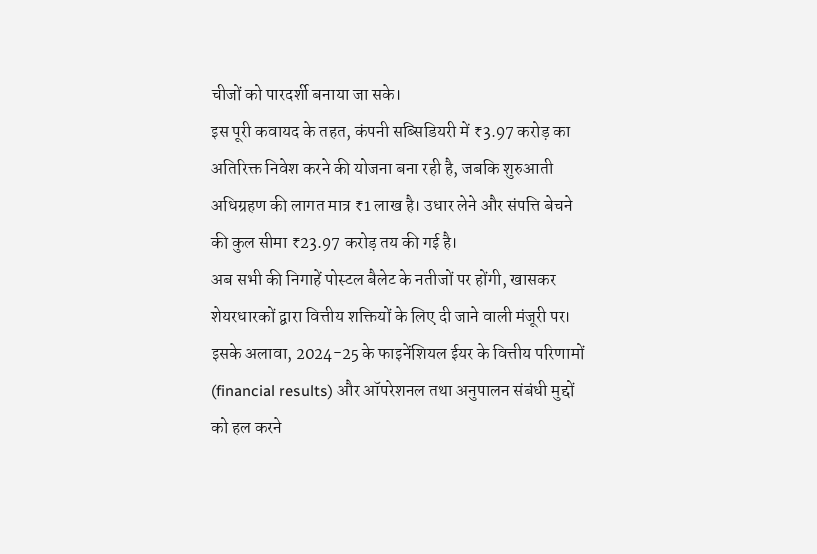चीजों को पारदर्शी बनाया जा सके।
इस पूरी कवायद के तहत, कंपनी सब्सिडियरी में ₹3.97 करोड़ का अतिरिक्त निवेश करने की योजना बना रही है, जबकि शुरुआती अधिग्रहण की लागत मात्र ₹1 लाख है। उधार लेने और संपत्ति बेचने की कुल सीमा ₹23.97 करोड़ तय की गई है।
अब सभी की निगाहें पोस्टल बैलेट के नतीजों पर होंगी, खासकर शेयरधारकों द्वारा वित्तीय शक्तियों के लिए दी जाने वाली मंजूरी पर। इसके अलावा, 2024-25 के फाइनेंशियल ईयर के वित्तीय परिणामों (financial results) और ऑपरेशनल तथा अनुपालन संबंधी मुद्दों को हल करने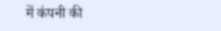में कंपनी की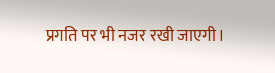प्रगति पर भी नजर रखी जाएगी।